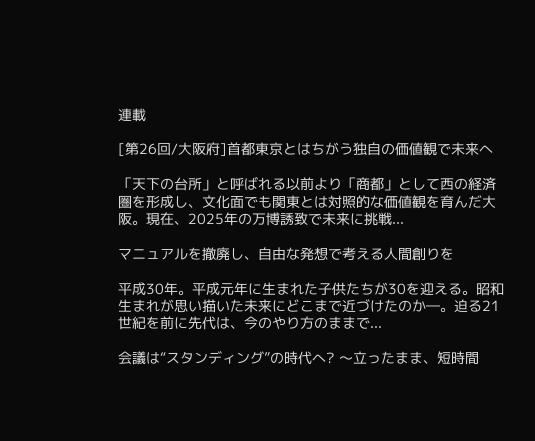連載

[第26回/大阪府]首都東京とはちがう独自の価値観で未来へ

「天下の台所」と呼ばれる以前より「商都」として西の経済圏を形成し、文化面でも関東とは対照的な価値観を育んだ大阪。現在、2025年の万博誘致で未来に挑戦...

マニュアルを撤廃し、自由な発想で考える人間創りを

平成30年。平成元年に生まれた子供たちが30を迎える。昭和生まれが思い描いた未来にどこまで近づけたのか―。迫る21世紀を前に先代は、今のやり方のままで...

会議は“スタンディング”の時代へ? 〜立ったまま、短時間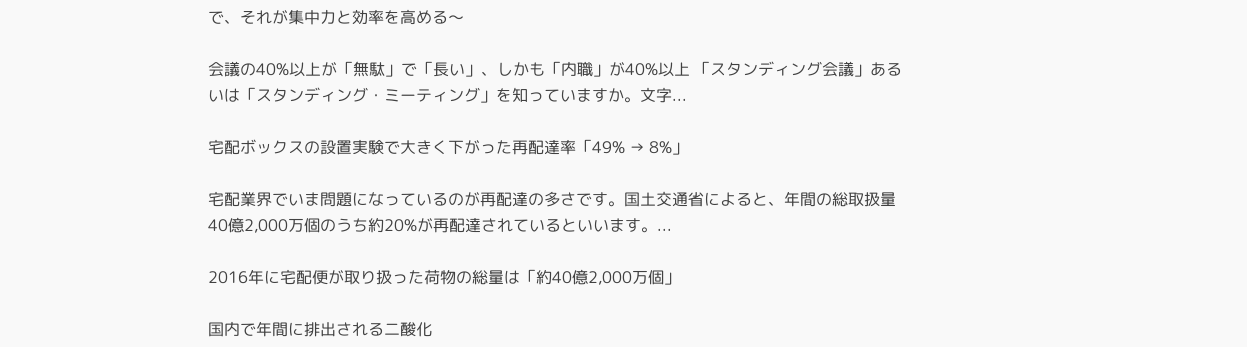で、それが集中力と効率を高める〜

会議の40%以上が「無駄」で「長い」、しかも「内職」が40%以上 「スタンディング会議」あるいは「スタンディング・ミーティング」を知っていますか。文字...

宅配ボックスの設置実験で大きく下がった再配達率「49% → 8%」

宅配業界でいま問題になっているのが再配達の多さです。国土交通省によると、年間の総取扱量40億2,000万個のうち約20%が再配達されているといいます。...

2016年に宅配便が取り扱った荷物の総量は「約40億2,000万個」

国内で年間に排出される二酸化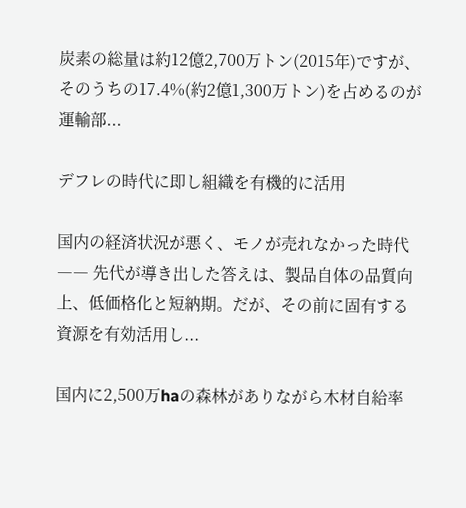炭素の総量は約12億2,700万トン(2015年)ですが、そのうちの17.4%(約2億1,300万トン)を占めるのが運輸部...

デフレの時代に即し組織を有機的に活用

国内の経済状況が悪く、モノが売れなかった時代―― 先代が導き出した答えは、製品自体の品質向上、低価格化と短納期。だが、その前に固有する資源を有効活用し...

国内に2,500万haの森林がありながら木材自給率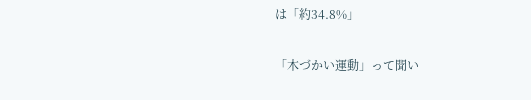は「約34.8%」

「木づかい運動」って聞い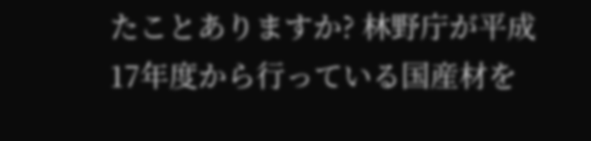たことありますか? 林野庁が平成17年度から行っている国産材を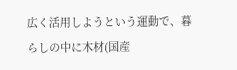広く活用しようという運動で、暮らしの中に木材(国産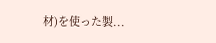材)を使った製...